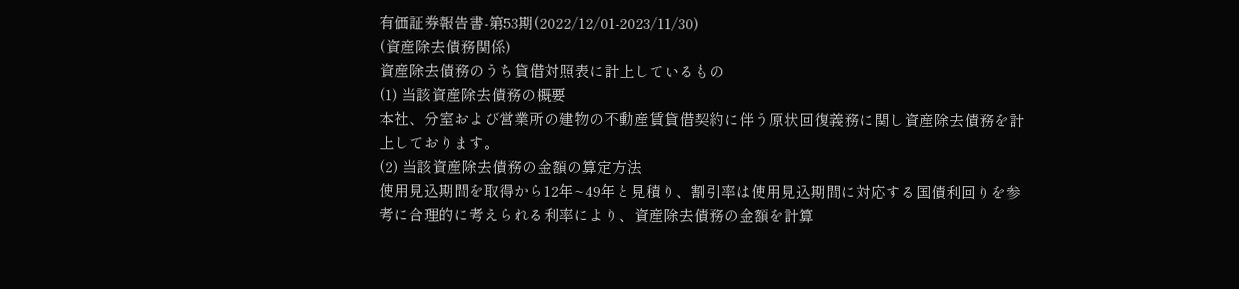有価証券報告書-第53期(2022/12/01-2023/11/30)
(資産除去債務関係)
資産除去債務のうち貸借対照表に計上しているもの
(1) 当該資産除去債務の概要
本社、分室および営業所の建物の不動産賃貸借契約に伴う原状回復義務に関し資産除去債務を計上しております。
(2) 当該資産除去債務の金額の算定方法
使用見込期間を取得から12年~49年と見積り、割引率は使用見込期間に対応する国債利回りを参考に合理的に考えられる利率により、資産除去債務の金額を計算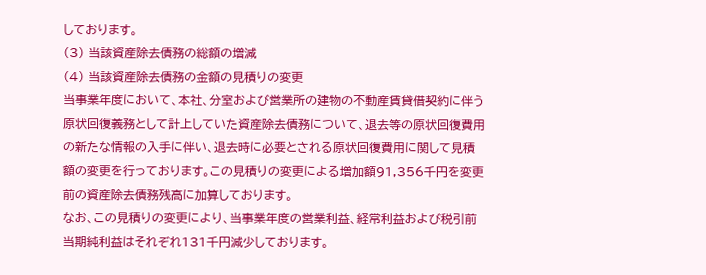しております。
(3) 当該資産除去債務の総額の増減
(4) 当該資産除去債務の金額の見積りの変更
当事業年度において、本社、分室および営業所の建物の不動産賃貸借契約に伴う原状回復義務として計上していた資産除去債務について、退去等の原状回復費用の新たな情報の入手に伴い、退去時に必要とされる原状回復費用に関して見積額の変更を行っております。この見積りの変更による増加額91,356千円を変更前の資産除去債務残高に加算しております。
なお、この見積りの変更により、当事業年度の営業利益、経常利益および税引前当期純利益はそれぞれ131千円減少しております。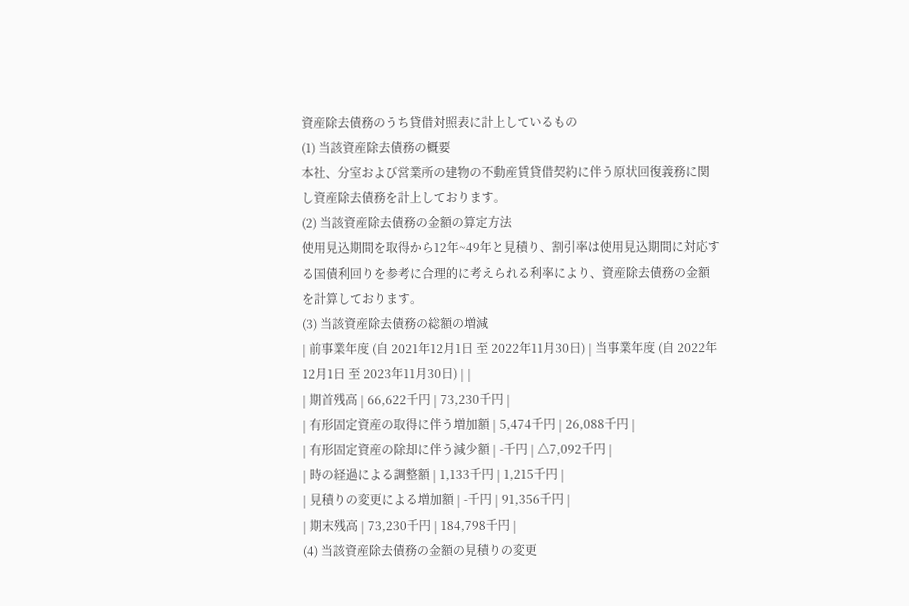資産除去債務のうち貸借対照表に計上しているもの
(1) 当該資産除去債務の概要
本社、分室および営業所の建物の不動産賃貸借契約に伴う原状回復義務に関し資産除去債務を計上しております。
(2) 当該資産除去債務の金額の算定方法
使用見込期間を取得から12年~49年と見積り、割引率は使用見込期間に対応する国債利回りを参考に合理的に考えられる利率により、資産除去債務の金額を計算しております。
(3) 当該資産除去債務の総額の増減
| 前事業年度 (自 2021年12月1日 至 2022年11月30日) | 当事業年度 (自 2022年12月1日 至 2023年11月30日) | |
| 期首残高 | 66,622千円 | 73,230千円 |
| 有形固定資産の取得に伴う増加額 | 5,474千円 | 26,088千円 |
| 有形固定資産の除却に伴う減少額 | -千円 | △7,092千円 |
| 時の経過による調整額 | 1,133千円 | 1,215千円 |
| 見積りの変更による増加額 | -千円 | 91,356千円 |
| 期末残高 | 73,230千円 | 184,798千円 |
(4) 当該資産除去債務の金額の見積りの変更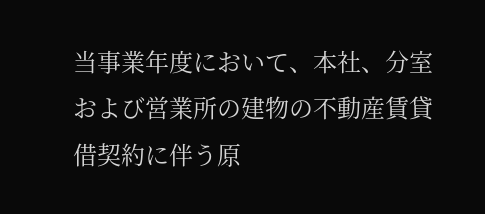当事業年度において、本社、分室および営業所の建物の不動産賃貸借契約に伴う原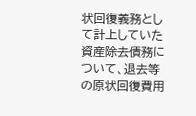状回復義務として計上していた資産除去債務について、退去等の原状回復費用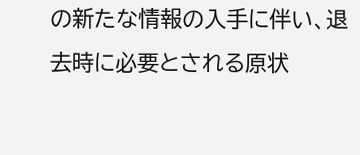の新たな情報の入手に伴い、退去時に必要とされる原状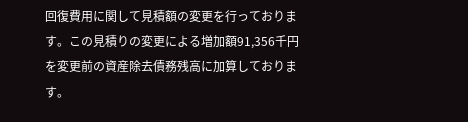回復費用に関して見積額の変更を行っております。この見積りの変更による増加額91,356千円を変更前の資産除去債務残高に加算しております。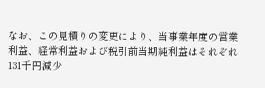なお、この見積りの変更により、当事業年度の営業利益、経常利益および税引前当期純利益はそれぞれ131千円減少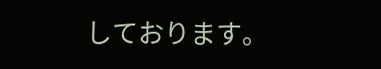しております。